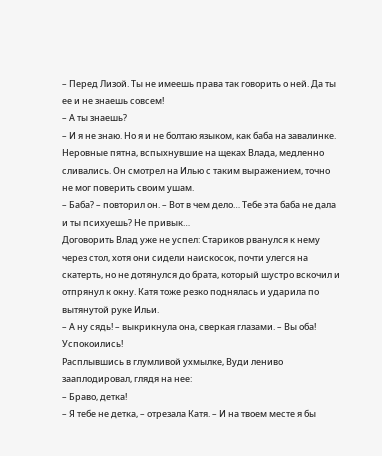– Перед Лизой. Ты не имеешь права так говорить о ней. Да ты ее и не знаешь совсем!
– А ты знаешь?
– И я не знаю. Но я и не болтаю языком, как баба на завалинке.
Неровные пятна, вспыхнувшие на щеках Влада, медленно сливались. Он смотрел на Илью с таким выражением, точно не мог поверить своим ушам.
– Баба? – повторил он. – Вот в чем дело… Тебе эта баба не дала и ты психуешь? Не привык…
Договорить Влад уже не успел: Стариков рванулся к нему через стол, хотя они сидели наискосок, почти улегся на скатерть, но не дотянулся до брата, который шустро вскочил и отпрянул к окну. Катя тоже резко поднялась и ударила по вытянутой руке Ильи.
– А ну сядь! – выкрикнула она, сверкая глазами. – Вы оба! Успокоились!
Расплывшись в глумливой ухмылке, Вуди лениво зааплодировал, глядя на нее:
– Браво, детка!
– Я тебе не детка, – отрезала Катя. – И на твоем месте я бы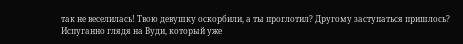так не веселилась! Твою девушку оскорбили, а ты проглотил? Другому заступаться пришлось?
Испуганно глядя на Вуди, который уже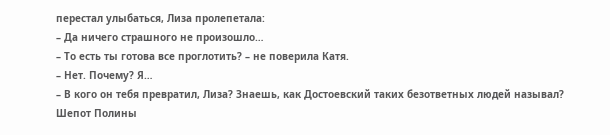перестал улыбаться, Лиза пролепетала:
– Да ничего страшного не произошло…
– То есть ты готова все проглотить? – не поверила Катя.
– Нет. Почему? Я…
– В кого он тебя превратил, Лиза? Знаешь, как Достоевский таких безответных людей называл?
Шепот Полины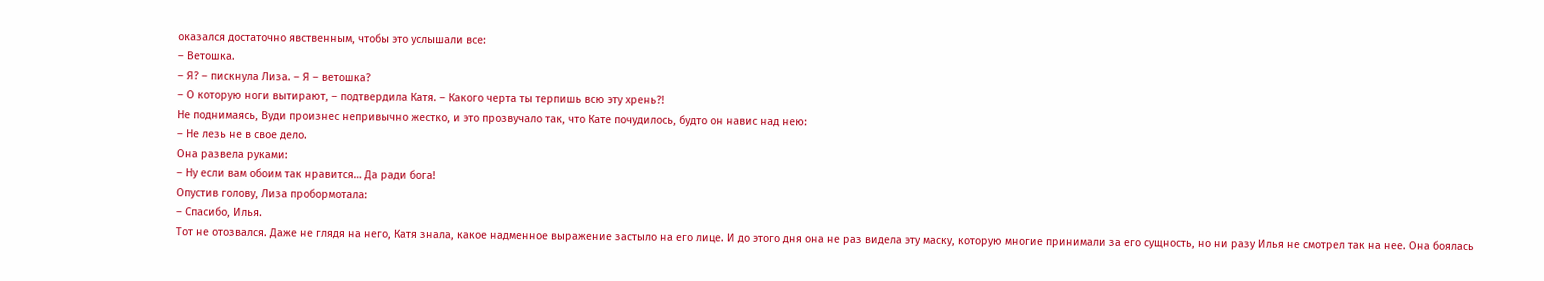оказался достаточно явственным, чтобы это услышали все:
– Ветошка.
– Я? – пискнула Лиза. – Я – ветошка?
– О которую ноги вытирают, – подтвердила Катя. – Какого черта ты терпишь всю эту хрень?!
Не поднимаясь, Вуди произнес непривычно жестко, и это прозвучало так, что Кате почудилось, будто он навис над нею:
– Не лезь не в свое дело.
Она развела руками:
– Ну если вам обоим так нравится… Да ради бога!
Опустив голову, Лиза пробормотала:
– Спасибо, Илья.
Тот не отозвался. Даже не глядя на него, Катя знала, какое надменное выражение застыло на его лице. И до этого дня она не раз видела эту маску, которую многие принимали за его сущность, но ни разу Илья не смотрел так на нее. Она боялась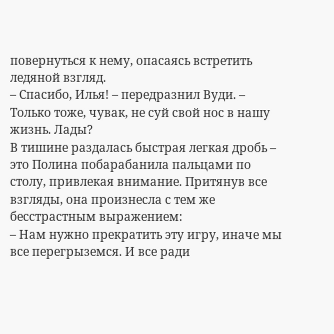повернуться к нему, опасаясь встретить ледяной взгляд.
– Спасибо, Илья! – передразнил Вуди. – Только тоже, чувак, не суй свой нос в нашу жизнь. Лады?
В тишине раздалась быстрая легкая дробь – это Полина побарабанила пальцами по столу, привлекая внимание. Притянув все взгляды, она произнесла с тем же бесстрастным выражением:
– Нам нужно прекратить эту игру, иначе мы все перегрыземся. И все ради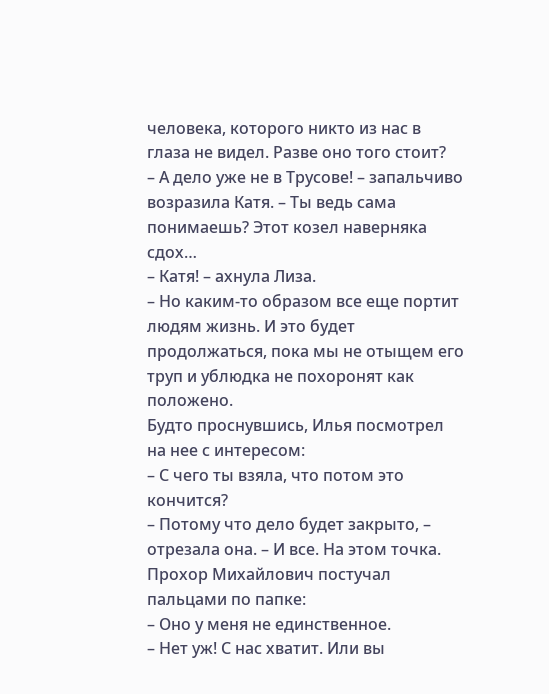человека, которого никто из нас в глаза не видел. Разве оно того стоит?
– А дело уже не в Трусове! – запальчиво возразила Катя. – Ты ведь сама понимаешь? Этот козел наверняка сдох…
– Катя! – ахнула Лиза.
– Но каким-то образом все еще портит людям жизнь. И это будет продолжаться, пока мы не отыщем его труп и ублюдка не похоронят как положено.
Будто проснувшись, Илья посмотрел на нее с интересом:
– С чего ты взяла, что потом это кончится?
– Потому что дело будет закрыто, – отрезала она. – И все. На этом точка.
Прохор Михайлович постучал пальцами по папке:
– Оно у меня не единственное.
– Нет уж! С нас хватит. Или вы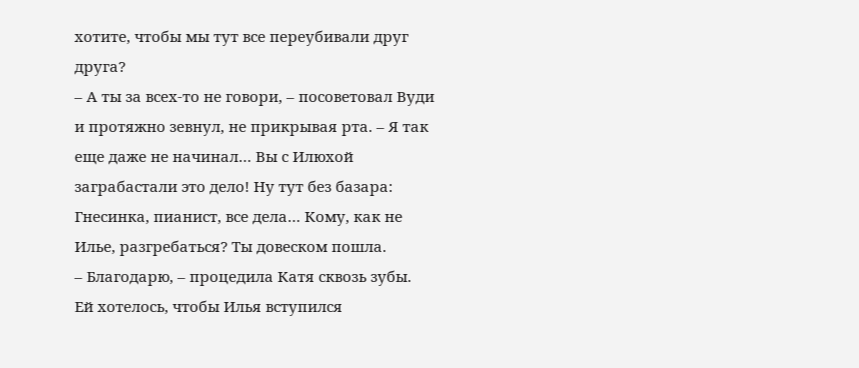хотите, чтобы мы тут все переубивали друг друга?
– А ты за всех-то не говори, – посоветовал Вуди и протяжно зевнул, не прикрывая рта. – Я так еще даже не начинал… Вы с Илюхой заграбастали это дело! Ну тут без базара: Гнесинка, пианист, все дела… Кому, как не Илье, разгребаться? Ты довеском пошла.
– Благодарю, – процедила Катя сквозь зубы.
Ей хотелось, чтобы Илья вступился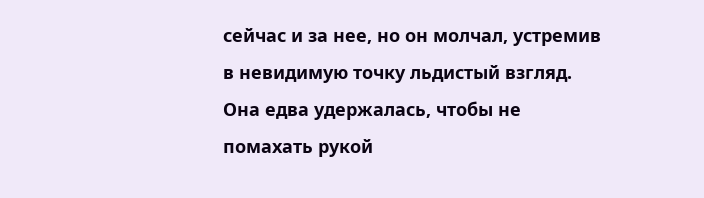сейчас и за нее, но он молчал, устремив в невидимую точку льдистый взгляд. Она едва удержалась, чтобы не помахать рукой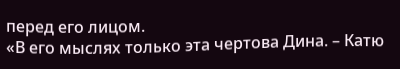перед его лицом.
«В его мыслях только эта чертова Дина. – Катю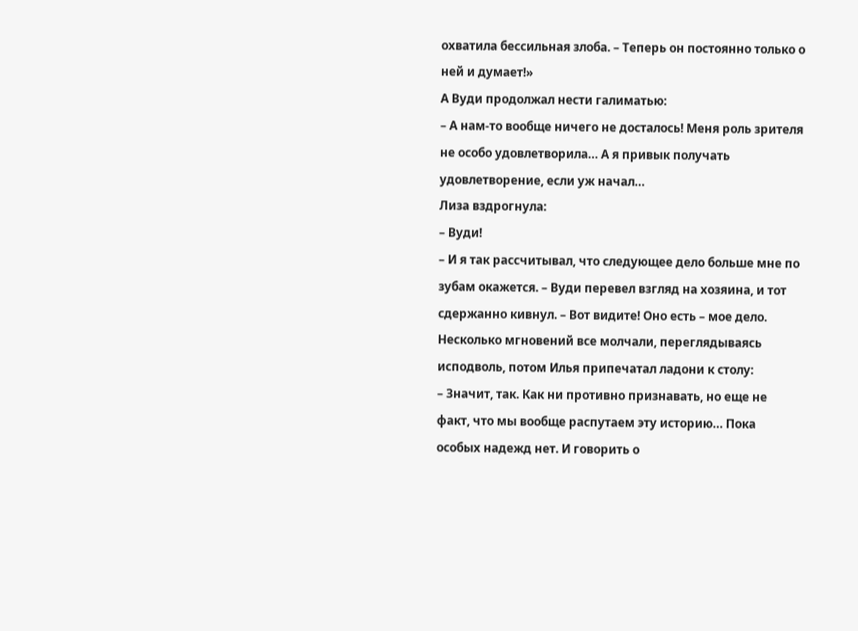охватила бессильная злоба. – Теперь он постоянно только о ней и думает!»
А Вуди продолжал нести галиматью:
– А нам-то вообще ничего не досталось! Меня роль зрителя не особо удовлетворила… А я привык получать удовлетворение, если уж начал…
Лиза вздрогнула:
– Вуди!
– И я так рассчитывал, что следующее дело больше мне по зубам окажется. – Вуди перевел взгляд на хозяина, и тот сдержанно кивнул. – Вот видите! Оно есть – мое дело.
Несколько мгновений все молчали, переглядываясь исподволь, потом Илья припечатал ладони к столу:
– Значит, так. Как ни противно признавать, но еще не факт, что мы вообще распутаем эту историю… Пока особых надежд нет. И говорить о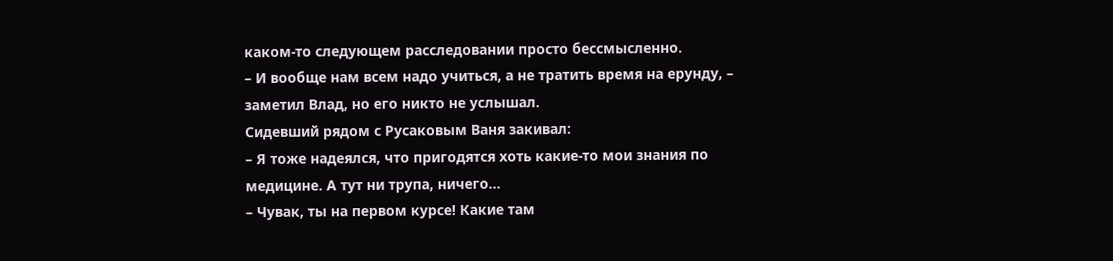каком-то следующем расследовании просто бессмысленно.
– И вообще нам всем надо учиться, а не тратить время на ерунду, – заметил Влад, но его никто не услышал.
Сидевший рядом с Русаковым Ваня закивал:
– Я тоже надеялся, что пригодятся хоть какие-то мои знания по медицине. А тут ни трупа, ничего…
– Чувак, ты на первом курсе! Какие там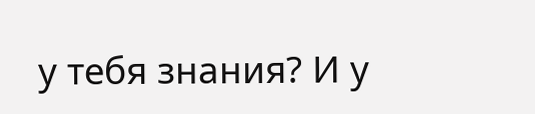у тебя знания? И у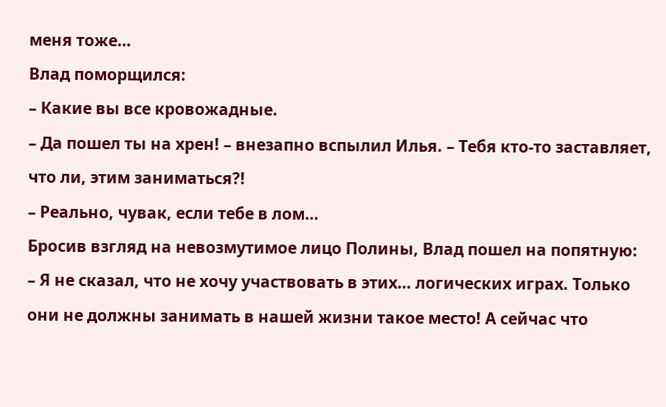меня тоже…
Влад поморщился:
– Какие вы все кровожадные.
– Да пошел ты на хрен! – внезапно вспылил Илья. – Тебя кто-то заставляет, что ли, этим заниматься?!
– Реально, чувак, если тебе в лом…
Бросив взгляд на невозмутимое лицо Полины, Влад пошел на попятную:
– Я не сказал, что не хочу участвовать в этих… логических играх. Только они не должны занимать в нашей жизни такое место! А сейчас что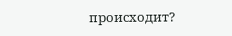происходит?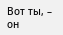Вот ты, – он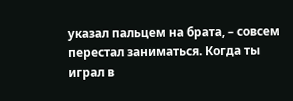указал пальцем на брата, – совсем перестал заниматься. Когда ты играл в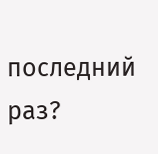последний раз?